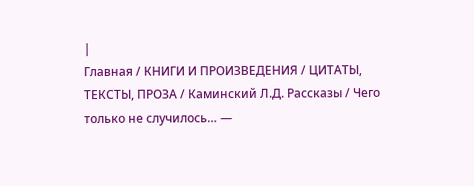|
Главная / КНИГИ И ПРОИЗВЕДЕНИЯ / ЦИТАТЫ, ТЕКСТЫ, ПРОЗА / Каминский Л.Д. Рассказы / Чего только не случилось… —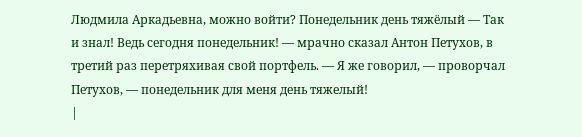Людмила Аркадьевна, можно войти? Понедельник день тяжёлый — Так и знал! Ведь сегодня понедельник! — мрачно сказал Антон Петухов, в третий раз перетряхивая свой портфель. — Я же говорил, — проворчал Петухов, — понедельник для меня день тяжелый!
|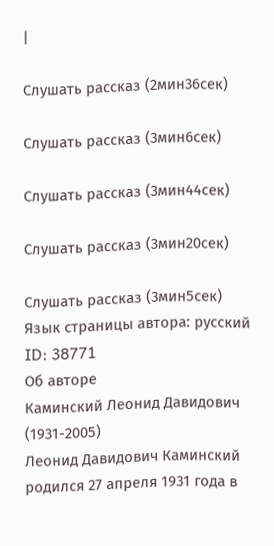|

Слушать рассказ (2мин36сек)

Слушать рассказ (3мин6сек)

Слушать рассказ (3мин44сек)

Слушать рассказ (3мин20сек)

Слушать рассказ (3мин5сек)
Язык страницы автора: русский
ID: 38771
Об авторе
Каминский Леонид Давидович
(1931-2005)
Леонид Давидович Каминский родился 27 апреля 1931 года в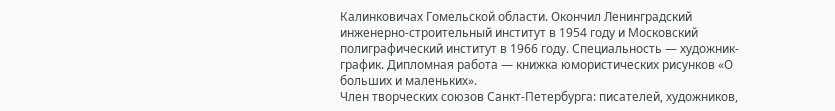Калинковичах Гомельской области. Окончил Ленинградский инженерно-строительный институт в 1954 году и Московский полиграфический институт в 1966 году. Специальность — художник-график. Дипломная работа — книжка юмористических рисунков «О больших и маленьких».
Член творческих союзов Санкт-Петербурга: писателей, художников,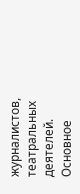журналистов, театральных деятелей.
Основное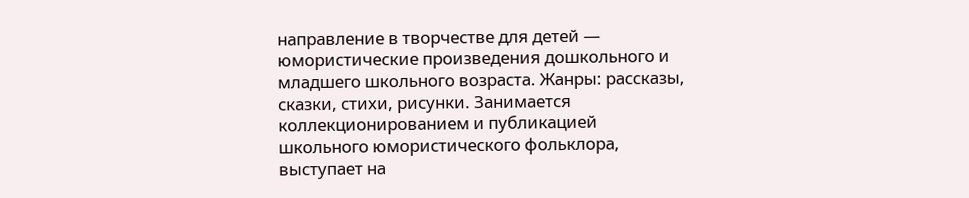направление в творчестве для детей — юмористические произведения дошкольного и младшего школьного возраста. Жанры: рассказы, сказки, стихи, рисунки. Занимается коллекционированием и публикацией школьного юмористического фольклора, выступает на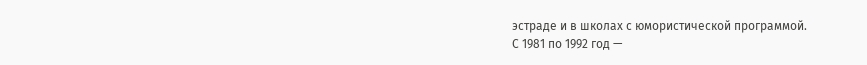эстраде и в школах с юмористической программой.
С 1981 по 1992 год —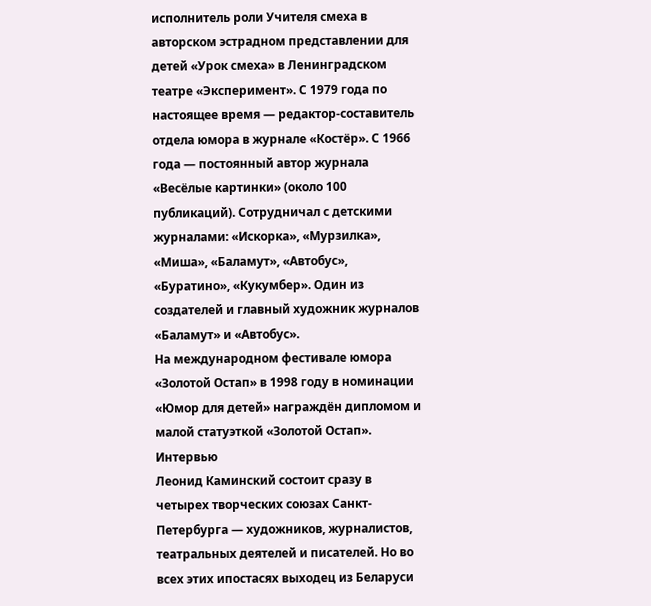исполнитель роли Учителя смеха в авторском эстрадном представлении для детей «Урок смеха» в Ленинградском театре «Эксперимент». С 1979 года по настоящее время — редактор-составитель отдела юмора в журнале «Костёр». С 1966 года — постоянный автор журнала «Весёлые картинки» (около 100 публикаций). Сотрудничал с детскими журналами: «Искорка», «Мурзилка», «Миша», «Баламут», «Автобус», «Буратино», «Кукумбер». Один из создателей и главный художник журналов «Баламут» и «Автобус».
На международном фестивале юмора «Золотой Остап» в 1998 году в номинации «Юмор для детей» награждён дипломом и малой статуэткой «Золотой Остап».
Интервью
Леонид Каминский состоит сразу в четырех творческих союзах Санкт-Петербурга — художников, журналистов, театральных деятелей и писателей. Но во всех этих ипостасях выходец из Беларуси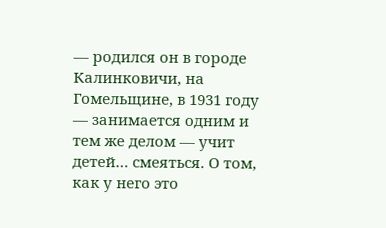— родился он в городе Калинковичи, на Гомельщине, в 1931 году — занимается одним и тем же делом — учит детей… смеяться. О том, как у него это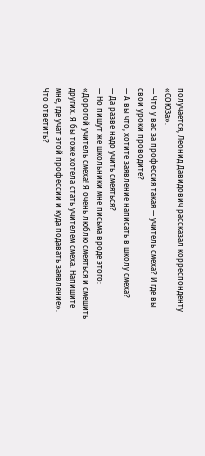получается, Леонид Давидович рассказал корреспонденту «СОЮЗа».
— Что у вас за профессия такая — учитель смеха? И где вы свои уроки проводите?
— А вы что, хотите заявление написать в школу смеха?
— Да разве надо учить смеяться?
— Но пишут же школьники мне письма вроде этого: «Дорогой учитель смеха! Я очень люблю смеяться и смешить других. Я бы тоже хотела стать учителем смеха. Напишите мне, где учат этой профессии и куда подавать заявление». Что ответить?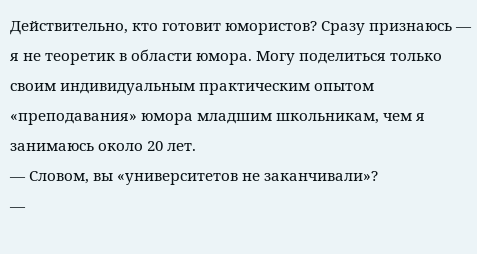Действительно, кто готовит юмористов? Сразу признаюсь — я не теоретик в области юмора. Могу поделиться только своим индивидуальным практическим опытом «преподавания» юмора младшим школьникам, чем я занимаюсь около 20 лет.
— Словом, вы «университетов не заканчивали»?
—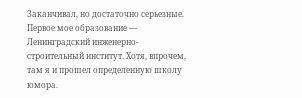Заканчивал, но достаточно серьезные. Первое мое образование — Ленинградский инженерно-строительный институт. Хотя, впрочем, там я и прошел определенную школу юмора.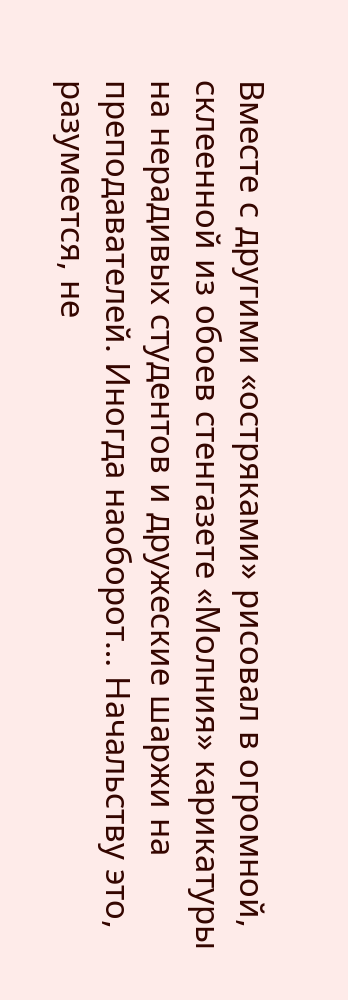Вместе с другими «остряками» рисовал в огромной, склеенной из обоев стенгазете «Молния» карикатуры на нерадивых студентов и дружеские шаржи на преподавателей. Иногда наоборот… Начальству это, разумеется, не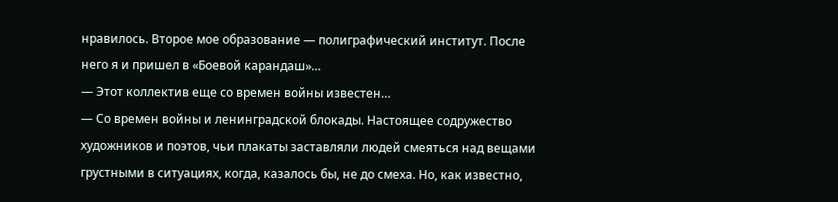нравилось. Второе мое образование — полиграфический институт. После него я и пришел в «Боевой карандаш»…
— Этот коллектив еще со времен войны известен…
— Со времен войны и ленинградской блокады. Настоящее содружество художников и поэтов, чьи плакаты заставляли людей смеяться над вещами грустными в ситуациях, когда, казалось бы, не до смеха. Но, как известно,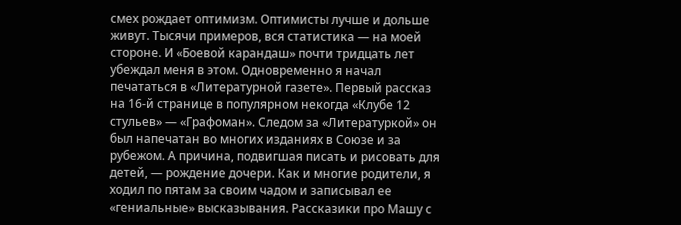смех рождает оптимизм. Оптимисты лучше и дольше живут. Тысячи примеров, вся статистика — на моей стороне. И «Боевой карандаш» почти тридцать лет убеждал меня в этом. Одновременно я начал печататься в «Литературной газете». Первый рассказ на 16-й странице в популярном некогда «Клубе 12 стульев» — «Графоман». Следом за «Литературкой» он был напечатан во многих изданиях в Союзе и за рубежом. А причина, подвигшая писать и рисовать для детей, — рождение дочери. Как и многие родители, я ходил по пятам за своим чадом и записывал ее «гениальные» высказывания. Рассказики про Машу с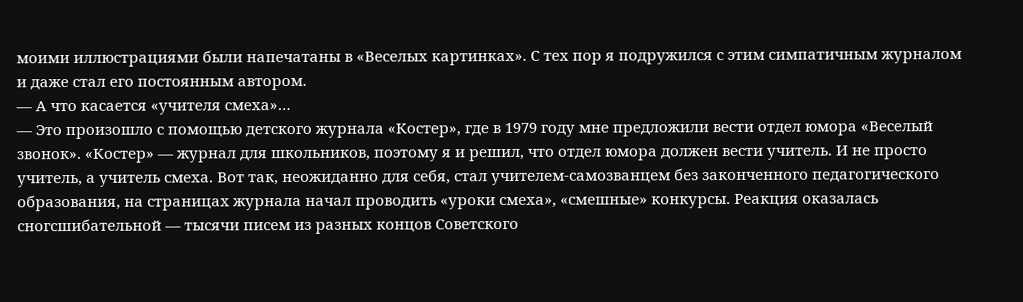моими иллюстрациями были напечатаны в «Веселых картинках». С тех пор я подружился с этим симпатичным журналом и даже стал его постоянным автором.
— А что касается «учителя смеха»…
— Это произошло с помощью детского журнала «Костер», где в 1979 году мне предложили вести отдел юмора «Веселый звонок». «Костер» — журнал для школьников, поэтому я и решил, что отдел юмора должен вести учитель. И не просто учитель, а учитель смеха. Вот так, неожиданно для себя, стал учителем-самозванцем без законченного педагогического образования, на страницах журнала начал проводить «уроки смеха», «смешные» конкурсы. Реакция оказалась сногсшибательной — тысячи писем из разных концов Советского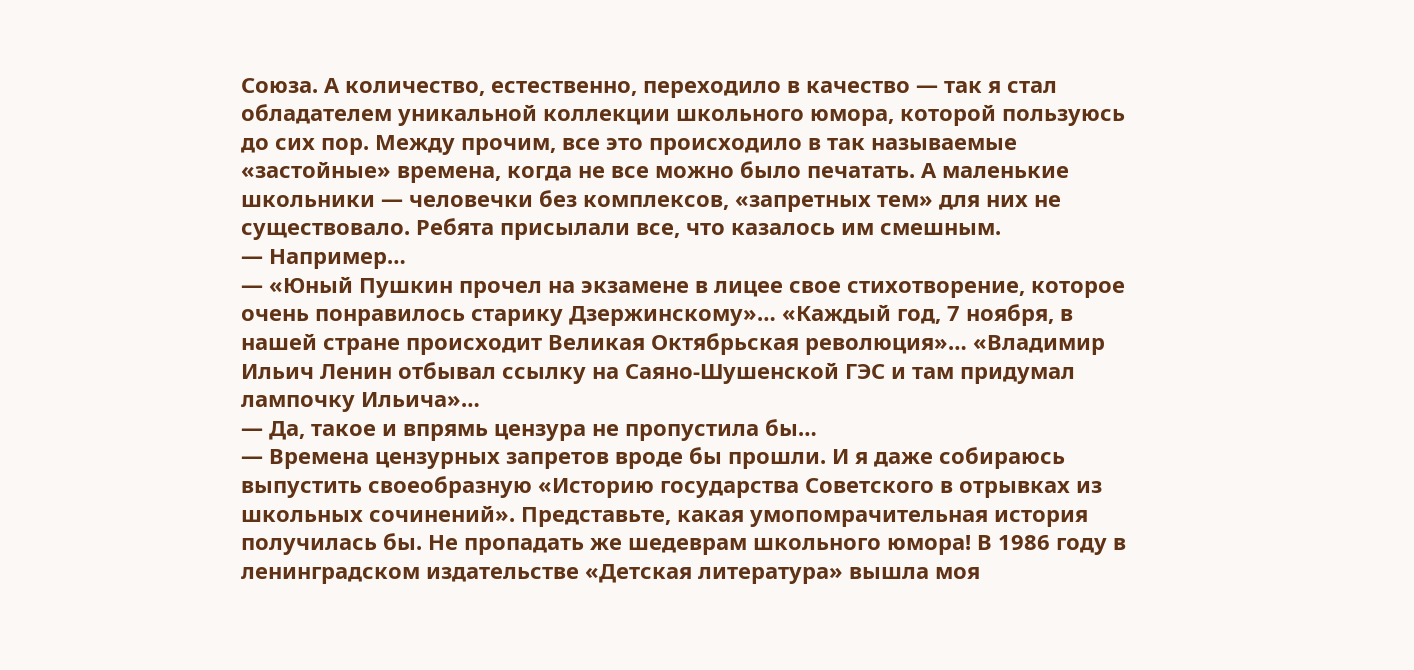Союза. А количество, естественно, переходило в качество — так я стал обладателем уникальной коллекции школьного юмора, которой пользуюсь до сих пор. Между прочим, все это происходило в так называемые «застойные» времена, когда не все можно было печатать. А маленькие школьники — человечки без комплексов, «запретных тем» для них не существовало. Ребята присылали все, что казалось им смешным.
— Например…
— «Юный Пушкин прочел на экзамене в лицее свое стихотворение, которое очень понравилось старику Дзержинскому»… «Каждый год, 7 ноября, в нашей стране происходит Великая Октябрьская революция»… «Владимир Ильич Ленин отбывал ссылку на Саяно-Шушенской ГЭС и там придумал лампочку Ильича»…
— Да, такое и впрямь цензура не пропустила бы…
— Времена цензурных запретов вроде бы прошли. И я даже собираюсь выпустить своеобразную «Историю государства Советского в отрывках из школьных сочинений». Представьте, какая умопомрачительная история получилась бы. Не пропадать же шедеврам школьного юмора! В 1986 году в ленинградском издательстве «Детская литература» вышла моя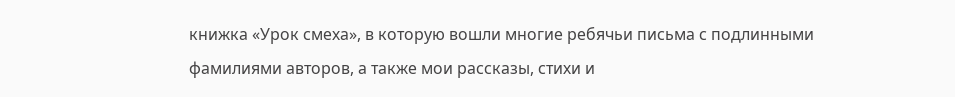книжка «Урок смеха», в которую вошли многие ребячьи письма с подлинными фамилиями авторов, а также мои рассказы, стихи и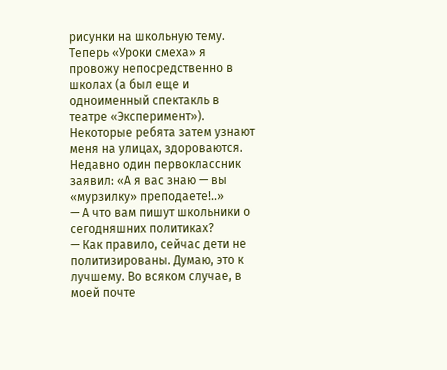рисунки на школьную тему. Теперь «Уроки смеха» я провожу непосредственно в школах (а был еще и одноименный спектакль в театре «Эксперимент»). Некоторые ребята затем узнают меня на улицах, здороваются. Недавно один первоклассник заявил: «А я вас знаю — вы «мурзилку» преподаете!..»
— А что вам пишут школьники о сегодняшних политиках?
— Как правило, сейчас дети не политизированы. Думаю, это к лучшему. Во всяком случае, в моей почте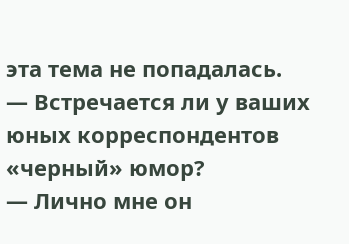эта тема не попадалась.
— Встречается ли у ваших юных корреспондентов «черный» юмор?
— Лично мне он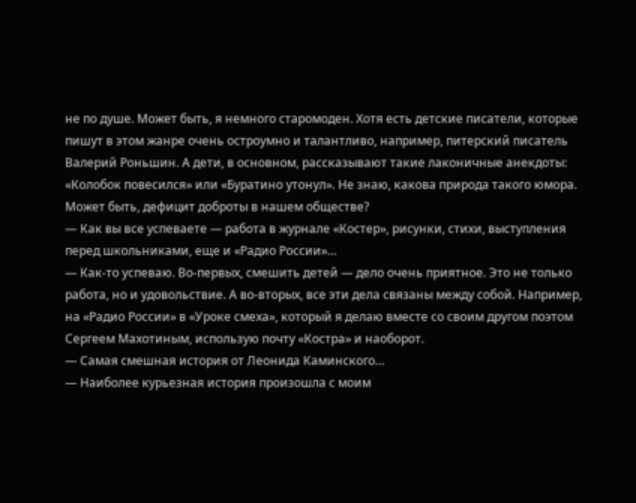не по душе. Может быть, я немного старомоден. Хотя есть детские писатели, которые пишут в этом жанре очень остроумно и талантливо, например, питерский писатель Валерий Роньшин. А дети, в основном, рассказывают такие лаконичные анекдоты: «Колобок повесился» или «Буратино утонул». Не знаю, какова природа такого юмора. Может быть, дефицит доброты в нашем обществе?
— Как вы все успеваете — работа в журнале «Костер», рисунки, стихи, выступления перед школьниками, еще и «Радио России»…
— Как-то успеваю. Во-первых, смешить детей — дело очень приятное. Это не только работа, но и удовольствие. А во-вторых, все эти дела связаны между собой. Например, на «Радио России» в «Уроке смеха», который я делаю вместе со своим другом поэтом Сергеем Махотиным, использую почту «Костра» и наоборот.
— Самая смешная история от Леонида Каминского…
— Наиболее курьезная история произошла с моим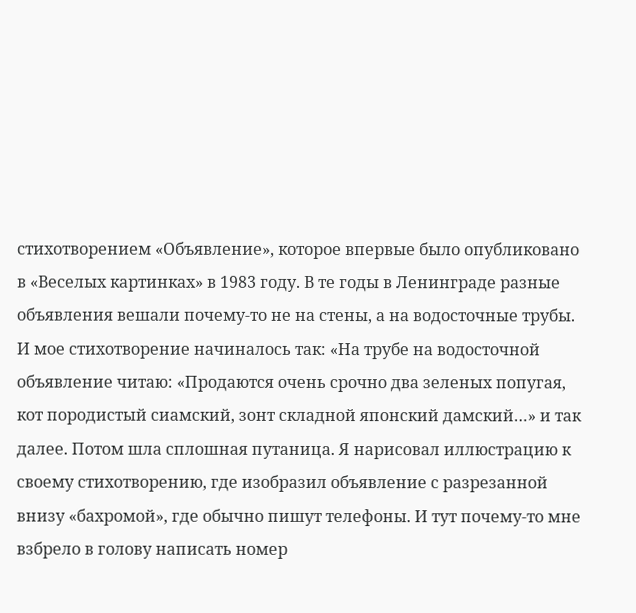стихотворением «Объявление», которое впервые было опубликовано в «Веселых картинках» в 1983 году. В те годы в Ленинграде разные объявления вешали почему-то не на стены, а на водосточные трубы. И мое стихотворение начиналось так: «На трубе на водосточной объявление читаю: «Продаются очень срочно два зеленых попугая, кот породистый сиамский, зонт складной японский дамский…» и так далее. Потом шла сплошная путаница. Я нарисовал иллюстрацию к своему стихотворению, где изобразил объявление с разрезанной внизу «бахромой», где обычно пишут телефоны. И тут почему-то мне взбрело в голову написать номер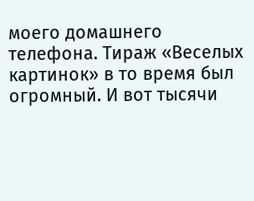моего домашнего телефона. Тираж «Веселых картинок» в то время был огромный. И вот тысячи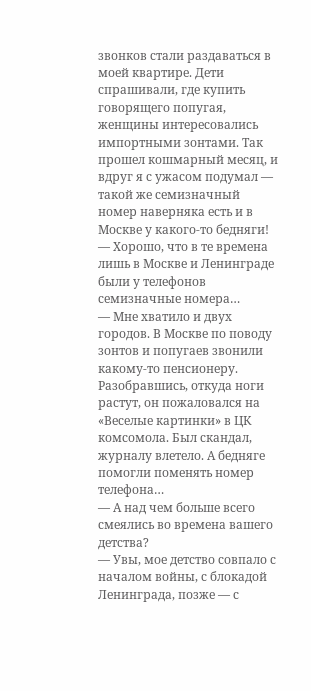звонков стали раздаваться в моей квартире. Дети спрашивали, где купить говорящего попугая, женщины интересовались импортными зонтами. Так прошел кошмарный месяц, и вдруг я с ужасом подумал — такой же семизначный номер наверняка есть и в Москве у какого-то бедняги!
— Хорошо, что в те времена лишь в Москве и Ленинграде были у телефонов семизначные номера…
— Мне хватило и двух городов. В Москве по поводу зонтов и попугаев звонили какому-то пенсионеру. Разобравшись, откуда ноги растут, он пожаловался на «Веселые картинки» в ЦК комсомола. Был скандал, журналу влетело. А бедняге помогли поменять номер телефона…
— А над чем больше всего смеялись во времена вашего детства?
— Увы, мое детство совпало с началом войны, с блокадой Ленинграда, позже — с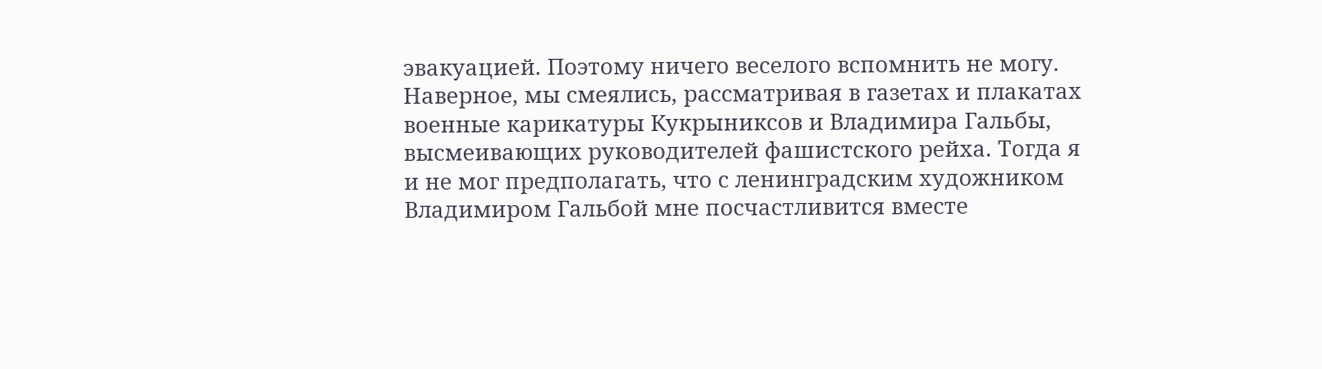эвакуацией. Поэтому ничего веселого вспомнить не могу. Наверное, мы смеялись, рассматривая в газетах и плакатах военные карикатуры Кукрыниксов и Владимира Гальбы, высмеивающих руководителей фашистского рейха. Тогда я и не мог предполагать, что с ленинградским художником Владимиром Гальбой мне посчастливится вместе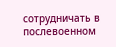сотрудничать в послевоенном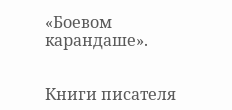«Боевом карандаше».


Книги писателя